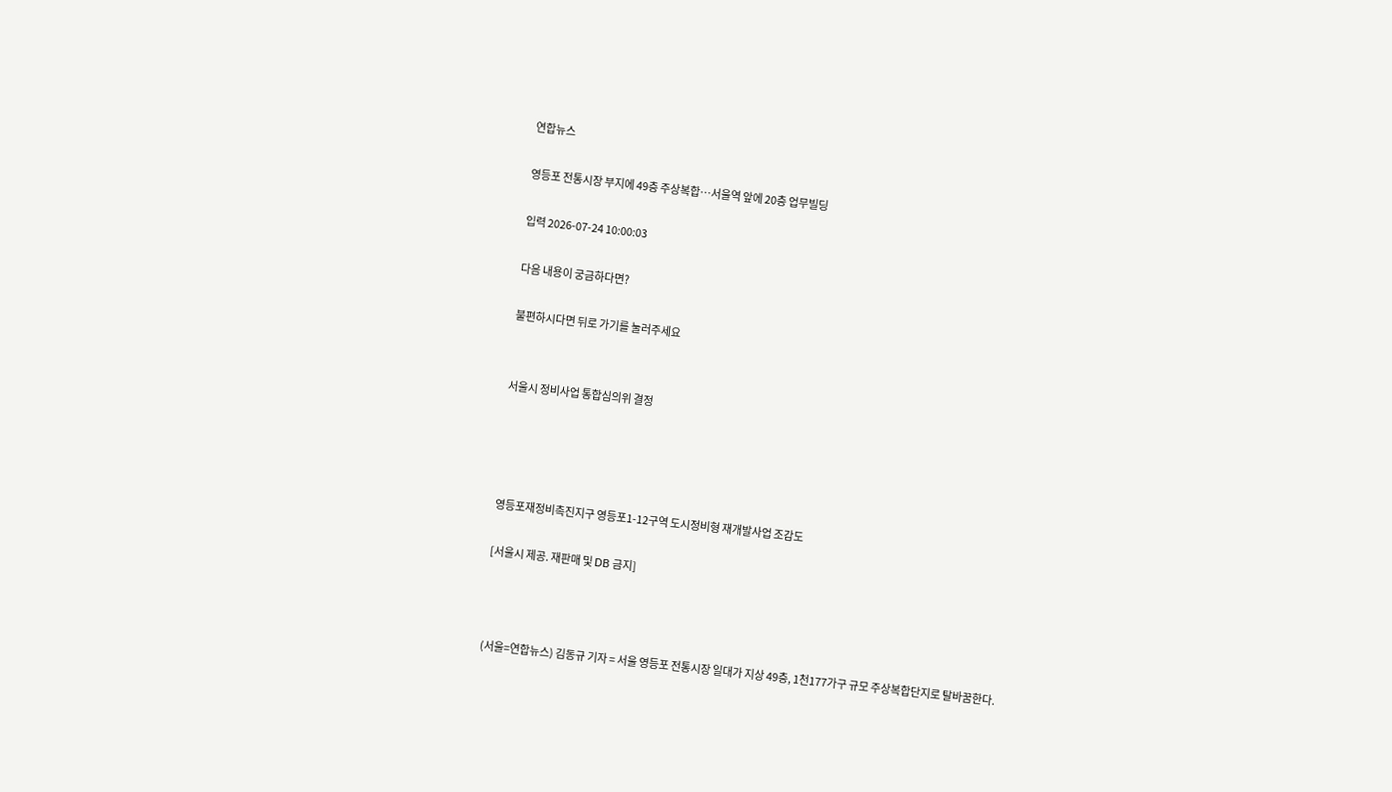연합뉴스

영등포 전통시장 부지에 49층 주상복합…서울역 앞에 20층 업무빌딩

입력 2026-07-24 10:00:03

다음 내용이 궁금하다면?

불편하시다면 뒤로 가기를 눌러주세요


서울시 정비사업 통합심의위 결정




영등포재정비촉진지구 영등포1-12구역 도시정비형 재개발사업 조감도

[서울시 제공. 재판매 및 DB 금지]



(서울=연합뉴스) 김동규 기자 = 서울 영등포 전통시장 일대가 지상 49층, 1천177가구 규모 주상복합단지로 탈바꿈한다.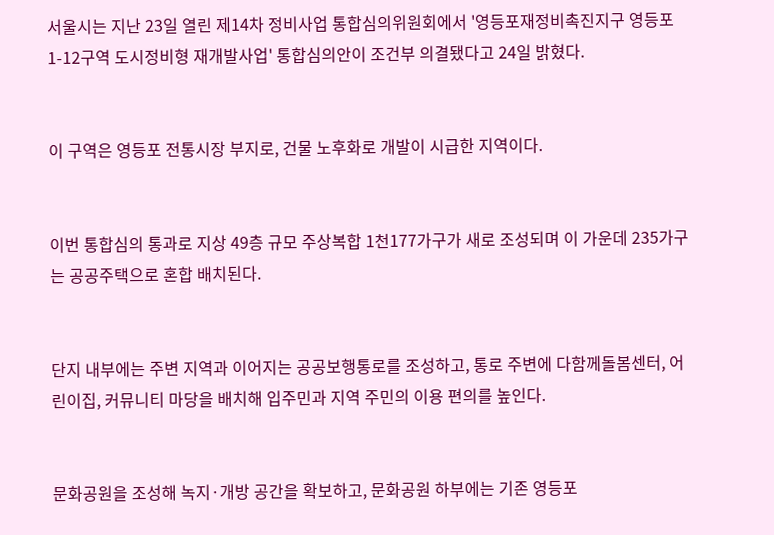서울시는 지난 23일 열린 제14차 정비사업 통합심의위원회에서 '영등포재정비촉진지구 영등포1-12구역 도시정비형 재개발사업' 통합심의안이 조건부 의결됐다고 24일 밝혔다.


이 구역은 영등포 전통시장 부지로, 건물 노후화로 개발이 시급한 지역이다.


이번 통합심의 통과로 지상 49층 규모 주상복합 1천177가구가 새로 조성되며 이 가운데 235가구는 공공주택으로 혼합 배치된다.


단지 내부에는 주변 지역과 이어지는 공공보행통로를 조성하고, 통로 주변에 다함께돌봄센터, 어린이집, 커뮤니티 마당을 배치해 입주민과 지역 주민의 이용 편의를 높인다.


문화공원을 조성해 녹지·개방 공간을 확보하고, 문화공원 하부에는 기존 영등포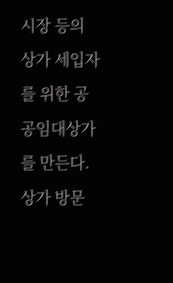시장 등의 상가 세입자를 위한 공공임대상가를 만든다. 상가 방문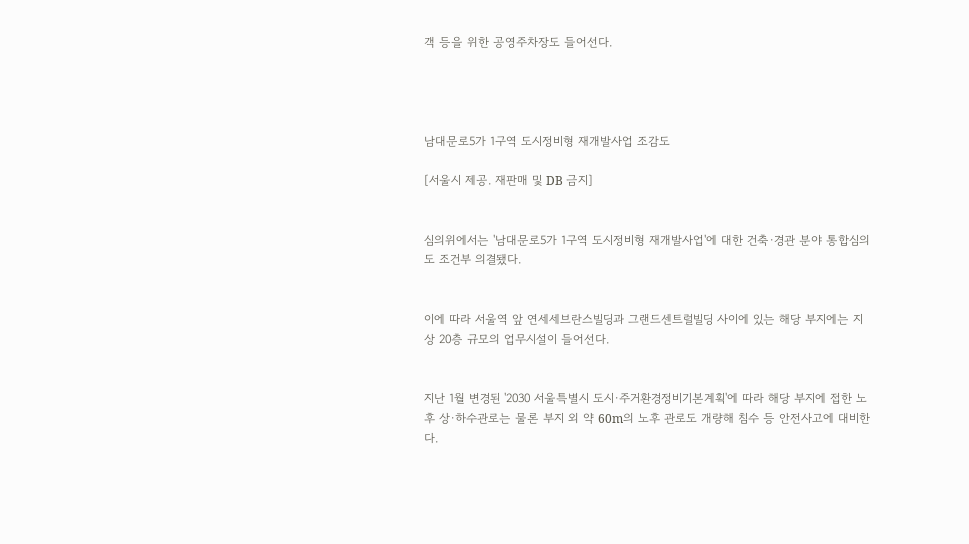객 등을 위한 공영주차장도 들어선다.




남대문로5가 1구역 도시정비형 재개발사업 조감도

[서울시 제공. 재판매 및 DB 금지]


심의위에서는 '남대문로5가 1구역 도시정비형 재개발사업'에 대한 건축·경관 분야 통합심의도 조건부 의결됐다.


이에 따라 서울역 앞 연세세브란스빌딩과 그랜드센트럴빌딩 사이에 있는 해당 부지에는 지상 20층 규모의 업무시설이 들어선다.


지난 1월 변경된 '2030 서울특별시 도시·주거환경정비기본계획'에 따라 해당 부지에 접한 노후 상·하수관로는 물론 부지 외 약 60m의 노후 관로도 개량해 침수 등 안전사고에 대비한다.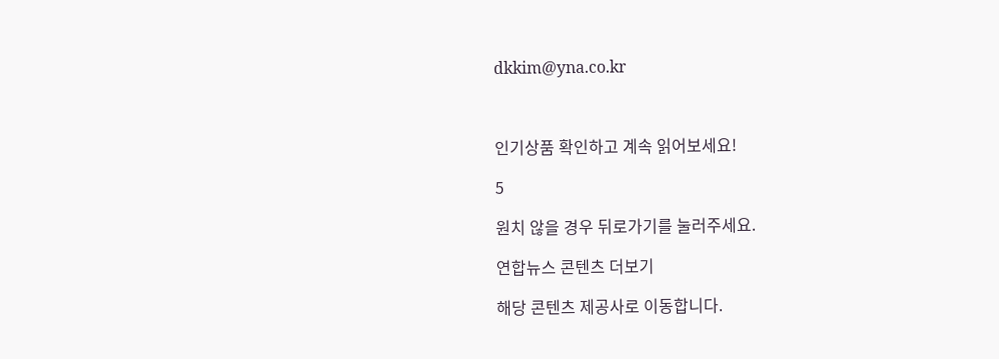dkkim@yna.co.kr



인기상품 확인하고 계속 읽어보세요!

5

원치 않을 경우 뒤로가기를 눌러주세요.

연합뉴스 콘텐츠 더보기

해당 콘텐츠 제공사로 이동합니다.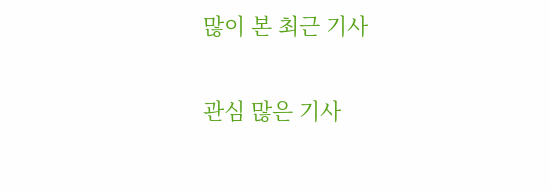많이 본 최근 기사

관심 많은 기사